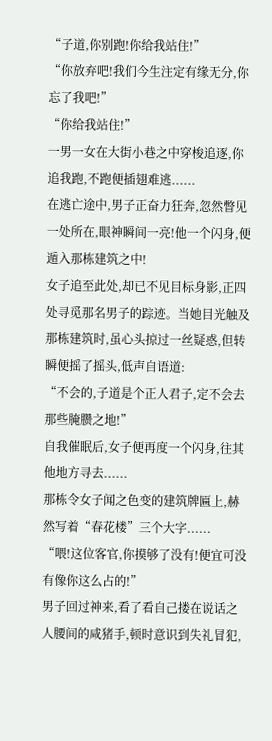“子道,你别跑!你给我站住!”
“你放弃吧!我们今生注定有缘无分,你忘了我吧!”
“你给我站住!”
一男一女在大街小巷之中穿梭追逐,你追我跑,不跑便插翅难逃......
在逃亡途中,男子正奋力狂奔,忽然瞥见一处所在,眼神瞬间一亮!他一个闪身,便遁入那栋建筑之中!
女子追至此处,却已不见目标身影,正四处寻觅那名男子的踪迹。当她目光触及那栋建筑时,虽心头掠过一丝疑惑,但转瞬便摇了摇头,低声自语道:
“不会的,子道是个正人君子,定不会去那些腌臜之地!”
自我催眠后,女子便再度一个闪身,往其他地方寻去......
那栋令女子闻之色变的建筑牌匾上,赫然写着“春花楼”三个大字......
“喂!这位客官,你摸够了没有!便宜可没有像你这么占的!”
男子回过神来,看了看自己搂在说话之人腰间的咸猪手,顿时意识到失礼冒犯,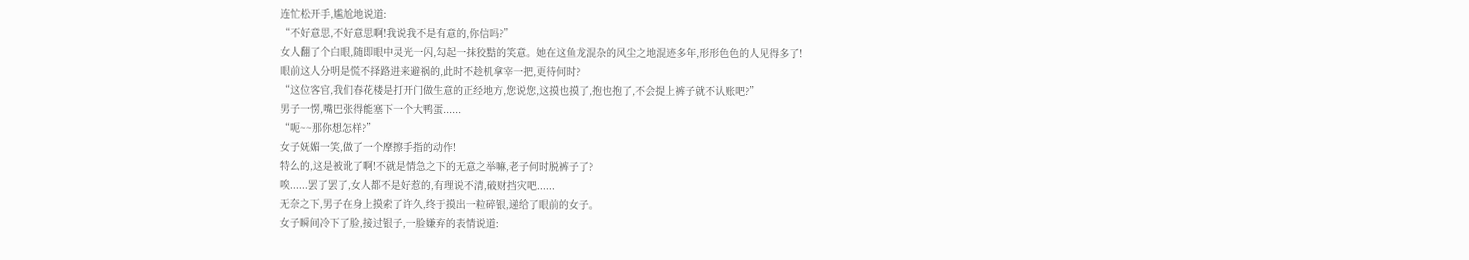连忙松开手,尴尬地说道:
“不好意思,不好意思啊!我说我不是有意的,你信吗?”
女人翻了个白眼,随即眼中灵光一闪,勾起一抹狡黠的笑意。她在这鱼龙混杂的风尘之地混迹多年,形形色色的人见得多了!
眼前这人分明是慌不择路进来避祸的,此时不趁机拿宰一把,更待何时?
“这位客官,我们春花楼是打开门做生意的正经地方,您说您,这摸也摸了,抱也抱了,不会提上裤子就不认账吧?”
男子一愣,嘴巴张得能塞下一个大鸭蛋......
“呃~~那你想怎样?”
女子妩媚一笑,做了一个摩擦手指的动作!
特么的,这是被讹了啊!不就是情急之下的无意之举嘛,老子何时脱裤子了?
唉......罢了罢了,女人都不是好惹的,有理说不清,破财挡灾吧......
无奈之下,男子在身上摸索了许久,终于摸出一粒碎银,递给了眼前的女子。
女子瞬间冷下了脸,接过银子,一脸嫌弃的表情说道: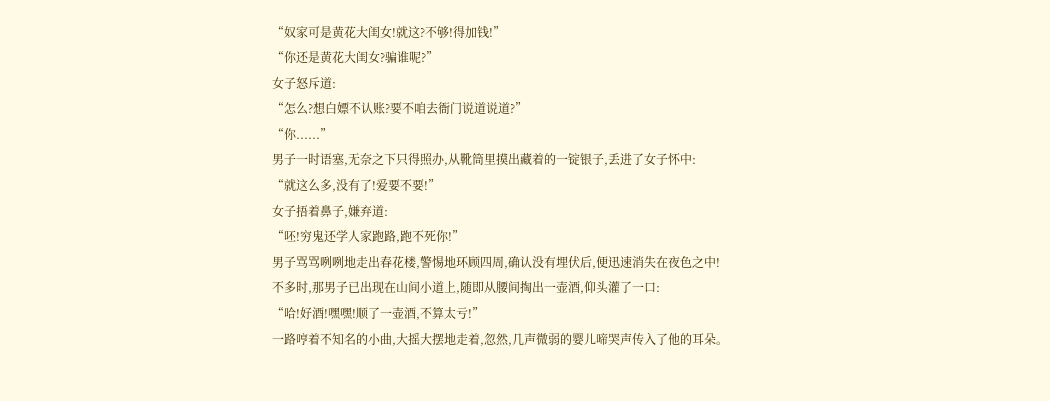“奴家可是黄花大闺女!就这?不够!得加钱!”
“你还是黄花大闺女?骗谁呢?”
女子怒斥道:
“怎么?想白嫖不认账?要不咱去衙门说道说道?”
“你......”
男子一时语塞,无奈之下只得照办,从靴筒里摸出藏着的一锭银子,丢进了女子怀中:
“就这么多,没有了!爱要不要!”
女子捂着鼻子,嫌弃道:
“呸!穷鬼还学人家跑路,跑不死你!”
男子骂骂咧咧地走出春花楼,警惕地环顾四周,确认没有埋伏后,便迅速消失在夜色之中!
不多时,那男子已出现在山间小道上,随即从腰间掏出一壶酒,仰头灌了一口:
“哈!好酒!嘿嘿!顺了一壶酒,不算太亏!”
一路哼着不知名的小曲,大摇大摆地走着,忽然,几声微弱的婴儿啼哭声传入了他的耳朵。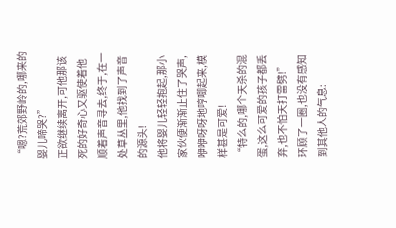“嗯?荒郊野岭的,哪来的婴儿啼哭?”
正欲继续离开,可他那该死的好奇心又驱使着他顺着声音寻去,终于,在一处草丛里,他找到了声音的源头!
他将婴儿轻轻抱起,那小家伙便渐渐止住了哭声,咿咿呀呀地哼唧起来,模样甚是可爱!
“特么的,哪个天杀的混蛋,这么可爱的孩子都丢弃,也不怕天打雷劈!”
环顾了一圈,也没有感知到其他人的气息: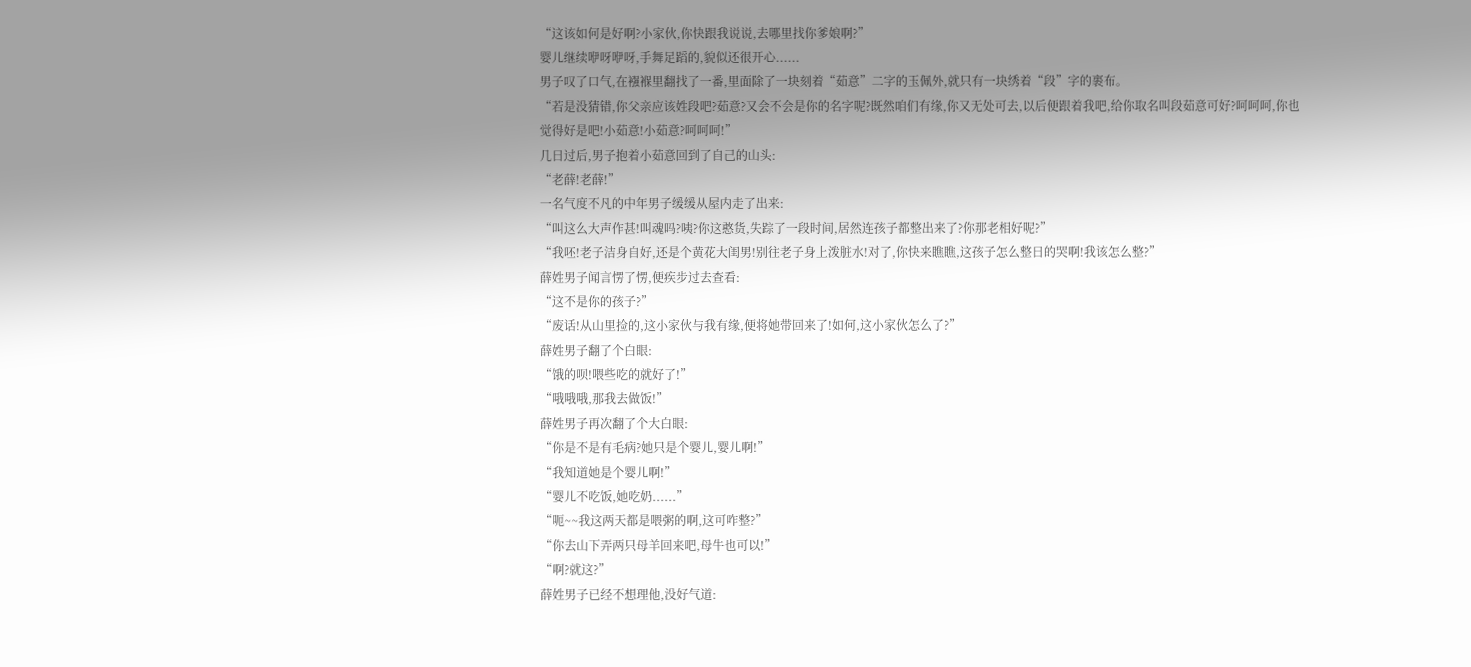“这该如何是好啊?小家伙,你快跟我说说,去哪里找你爹娘啊?”
婴儿继续咿呀咿呀,手舞足蹈的,貌似还很开心......
男子叹了口气,在襁褓里翻找了一番,里面除了一块刻着“茹意”二字的玉佩外,就只有一块绣着“段”字的裹布。
“若是没猜错,你父亲应该姓段吧?茹意?又会不会是你的名字呢?既然咱们有缘,你又无处可去,以后便跟着我吧,给你取名叫段茹意可好?呵呵呵,你也觉得好是吧!小茹意!小茹意?呵呵呵!”
几日过后,男子抱着小茹意回到了自己的山头:
“老薛!老薛!”
一名气度不凡的中年男子缓缓从屋内走了出来:
“叫这么大声作甚!叫魂吗?咦?你这憨货,失踪了一段时间,居然连孩子都整出来了?你那老相好呢?”
“我呸!老子洁身自好,还是个黄花大闺男!别往老子身上泼脏水!对了,你快来瞧瞧,这孩子怎么整日的哭啊!我该怎么整?”
薛姓男子闻言愣了愣,便疾步过去查看:
“这不是你的孩子?”
“废话!从山里捡的,这小家伙与我有缘,便将她带回来了!如何,这小家伙怎么了?”
薛姓男子翻了个白眼:
“饿的呗!喂些吃的就好了!”
“哦哦哦,那我去做饭!”
薛姓男子再次翻了个大白眼:
“你是不是有毛病?她只是个婴儿,婴儿啊!”
“我知道她是个婴儿啊!”
“婴儿不吃饭,她吃奶......”
“呃~~我这两天都是喂粥的啊,这可咋整?”
“你去山下弄两只母羊回来吧,母牛也可以!”
“啊?就这?”
薛姓男子已经不想理他,没好气道: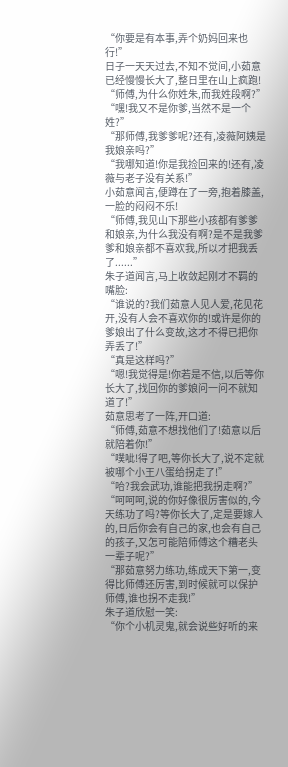“你要是有本事,弄个奶妈回来也行!”
日子一天天过去,不知不觉间,小茹意已经慢慢长大了,整日里在山上疯跑!
“师傅,为什么你姓朱,而我姓段啊?”
“嘿!我又不是你爹,当然不是一个姓?”
“那师傅,我爹爹呢?还有,凌薇阿姨是我娘亲吗?”
“我哪知道!你是我捡回来的!还有,凌薇与老子没有关系!”
小茹意闻言,便蹲在了一旁,抱着膝盖,一脸的闷闷不乐!
“师傅,我见山下那些小孩都有爹爹和娘亲,为什么我没有啊?是不是我爹爹和娘亲都不喜欢我,所以才把我丢了......”
朱子道闻言,马上收敛起刚才不羁的嘴脸:
“谁说的?我们茹意人见人爱,花见花开,没有人会不喜欢你的!或许是你的爹娘出了什么变故,这才不得已把你弄丢了!”
“真是这样吗?”
“嗯!我觉得是!你若是不信,以后等你长大了,找回你的爹娘问一问不就知道了!”
茹意思考了一阵,开口道:
“师傅,茹意不想找他们了!茹意以后就陪着你!”
“噗呲!得了吧,等你长大了,说不定就被哪个小王八蛋给拐走了!”
“哈?我会武功,谁能把我拐走啊?”
“呵呵呵,说的你好像很厉害似的,今天练功了吗?等你长大了,定是要嫁人的,日后你会有自己的家,也会有自己的孩子,又怎可能陪师傅这个糟老头一辈子呢?”
“那茹意努力练功,练成天下第一,变得比师傅还厉害,到时候就可以保护师傅,谁也拐不走我!”
朱子道欣慰一笑:
“你个小机灵鬼,就会说些好听的来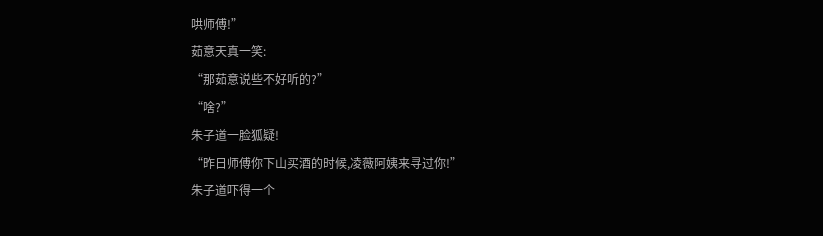哄师傅!”
茹意天真一笑:
“那茹意说些不好听的?”
“啥?”
朱子道一脸狐疑!
“昨日师傅你下山买酒的时候,凌薇阿姨来寻过你!”
朱子道吓得一个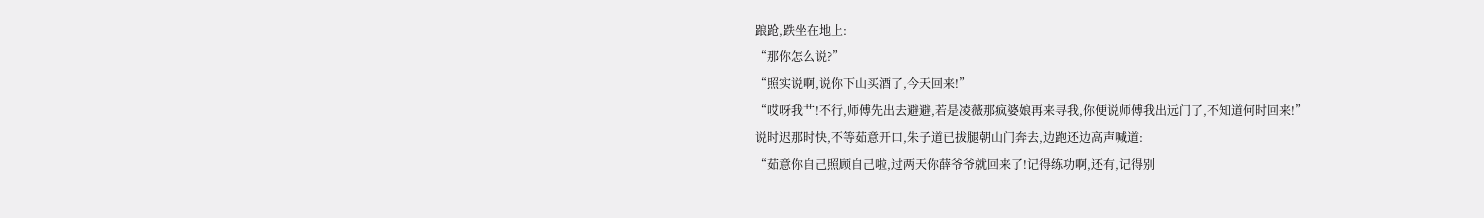踉跄,跌坐在地上:
“那你怎么说?”
“照实说啊,说你下山买酒了,今天回来!”
“哎呀我艹!不行,师傅先出去避避,若是凌薇那疯婆娘再来寻我,你便说师傅我出远门了,不知道何时回来!”
说时迟那时快,不等茹意开口,朱子道已拔腿朝山门奔去,边跑还边高声喊道:
“茹意你自己照顾自己啦,过两天你薛爷爷就回来了!记得练功啊,还有,记得别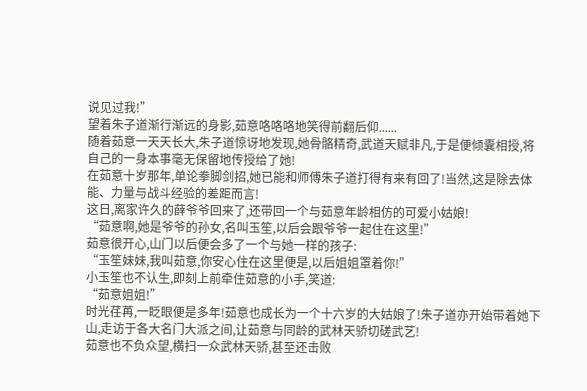说见过我!”
望着朱子道渐行渐远的身影,茹意咯咯咯地笑得前翻后仰......
随着茹意一天天长大,朱子道惊讶地发现,她骨骼精奇,武道天赋非凡,于是便倾囊相授,将自己的一身本事毫无保留地传授给了她!
在茹意十岁那年,单论拳脚剑招,她已能和师傅朱子道打得有来有回了!当然,这是除去体能、力量与战斗经验的差距而言!
这日,离家许久的薛爷爷回来了,还带回一个与茹意年龄相仿的可爱小姑娘!
“茹意啊,她是爷爷的孙女,名叫玉笙,以后会跟爷爷一起住在这里!”
茹意很开心,山门以后便会多了一个与她一样的孩子:
“玉笙妹妹,我叫茹意,你安心住在这里便是,以后姐姐罩着你!”
小玉笙也不认生,即刻上前牵住茹意的小手,笑道:
“茹意姐姐!”
时光荏苒,一眨眼便是多年!茹意也成长为一个十六岁的大姑娘了!朱子道亦开始带着她下山,走访于各大名门大派之间,让茹意与同龄的武林天骄切磋武艺!
茹意也不负众望,横扫一众武林天骄,甚至还击败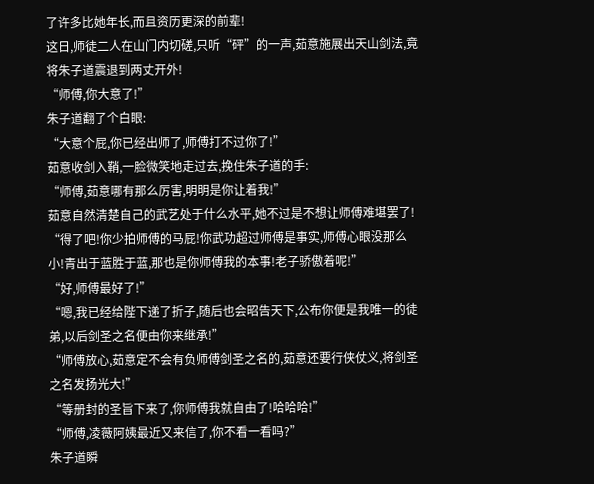了许多比她年长,而且资历更深的前辈!
这日,师徒二人在山门内切磋,只听“砰”的一声,茹意施展出天山剑法,竟将朱子道震退到两丈开外!
“师傅,你大意了!”
朱子道翻了个白眼:
“大意个屁,你已经出师了,师傅打不过你了!”
茹意收剑入鞘,一脸微笑地走过去,挽住朱子道的手:
“师傅,茹意哪有那么厉害,明明是你让着我!”
茹意自然清楚自己的武艺处于什么水平,她不过是不想让师傅难堪罢了!
“得了吧!你少拍师傅的马屁!你武功超过师傅是事实,师傅心眼没那么小!青出于蓝胜于蓝,那也是你师傅我的本事!老子骄傲着呢!”
“好,师傅最好了!”
“嗯,我已经给陛下递了折子,随后也会昭告天下,公布你便是我唯一的徒弟,以后剑圣之名便由你来继承!”
“师傅放心,茹意定不会有负师傅剑圣之名的,茹意还要行侠仗义,将剑圣之名发扬光大!”
“等册封的圣旨下来了,你师傅我就自由了!哈哈哈!”
“师傅,凌薇阿姨最近又来信了,你不看一看吗?”
朱子道瞬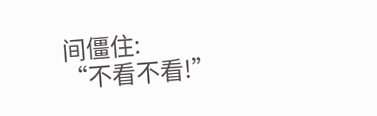间僵住:
“不看不看!”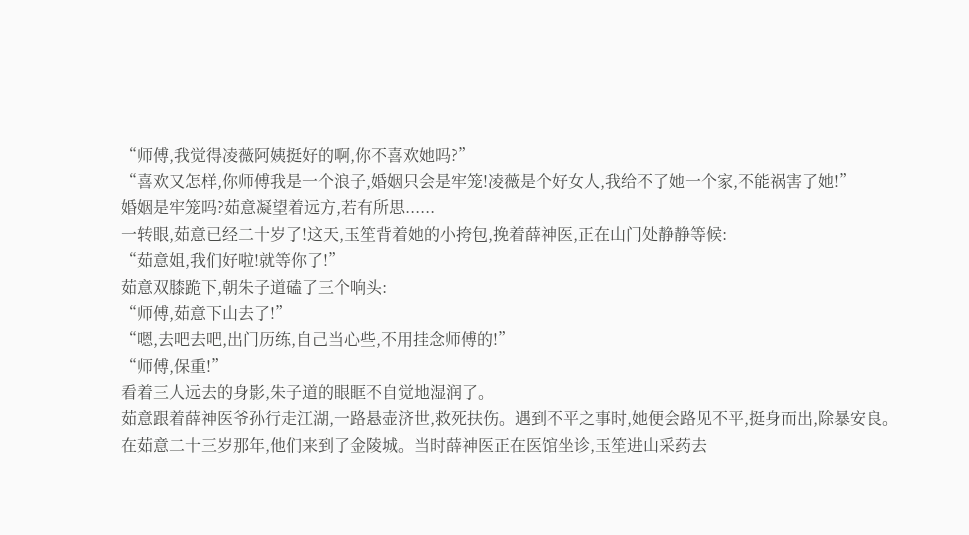“师傅,我觉得凌薇阿姨挺好的啊,你不喜欢她吗?”
“喜欢又怎样,你师傅我是一个浪子,婚姻只会是牢笼!凌薇是个好女人,我给不了她一个家,不能祸害了她!”
婚姻是牢笼吗?茹意凝望着远方,若有所思......
一转眼,茹意已经二十岁了!这天,玉笙背着她的小挎包,挽着薛神医,正在山门处静静等候:
“茹意姐,我们好啦!就等你了!”
茹意双膝跪下,朝朱子道磕了三个响头:
“师傅,茹意下山去了!”
“嗯,去吧去吧,出门历练,自己当心些,不用挂念师傅的!”
“师傅,保重!”
看着三人远去的身影,朱子道的眼眶不自觉地湿润了。
茹意跟着薛神医爷孙行走江湖,一路悬壶济世,救死扶伤。遇到不平之事时,她便会路见不平,挺身而出,除暴安良。
在茹意二十三岁那年,他们来到了金陵城。当时薛神医正在医馆坐诊,玉笙进山采药去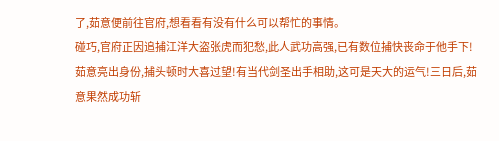了,茹意便前往官府,想看看有没有什么可以帮忙的事情。
碰巧,官府正因追捕江洋大盗张虎而犯愁,此人武功高强,已有数位捕快丧命于他手下!
茹意亮出身份,捕头顿时大喜过望!有当代剑圣出手相助,这可是天大的运气!三日后,茹意果然成功斩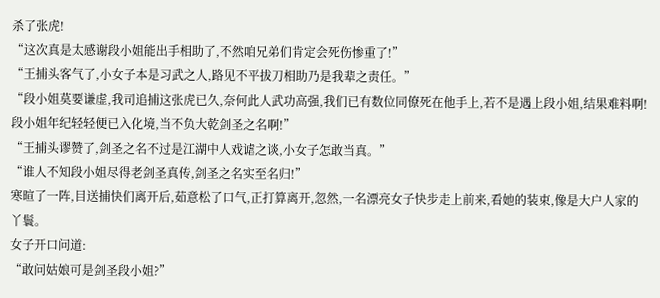杀了张虎!
“这次真是太感谢段小姐能出手相助了,不然咱兄弟们肯定会死伤惨重了!”
“王捕头客气了,小女子本是习武之人,路见不平拔刀相助乃是我辈之责任。”
“段小姐莫要谦虚,我司追捕这张虎已久,奈何此人武功高强,我们已有数位同僚死在他手上,若不是遇上段小姐,结果难料啊!段小姐年纪轻轻便已入化境,当不负大乾剑圣之名啊!”
“王捕头谬赞了,剑圣之名不过是江湖中人戏谑之谈,小女子怎敢当真。”
“谁人不知段小姐尽得老剑圣真传,剑圣之名实至名归!”
寒暄了一阵,目送捕快们离开后,茹意松了口气,正打算离开,忽然,一名漂亮女子快步走上前来,看她的装束,像是大户人家的丫鬟。
女子开口问道:
“敢问姑娘可是剑圣段小姐?”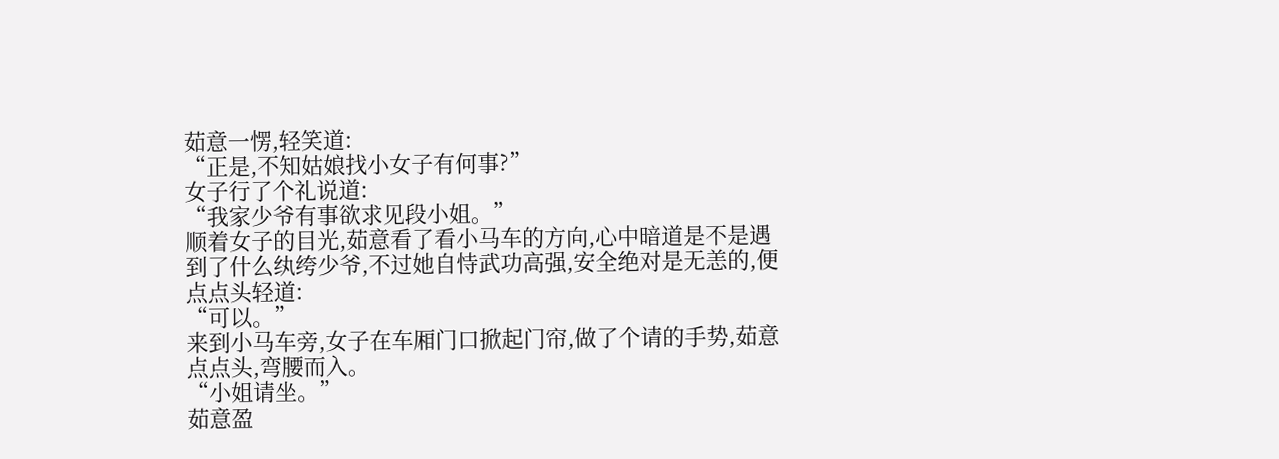茹意一愣,轻笑道:
“正是,不知姑娘找小女子有何事?”
女子行了个礼说道:
“我家少爷有事欲求见段小姐。”
顺着女子的目光,茹意看了看小马车的方向,心中暗道是不是遇到了什么纨绔少爷,不过她自恃武功高强,安全绝对是无恙的,便点点头轻道:
“可以。”
来到小马车旁,女子在车厢门口掀起门帘,做了个请的手势,茹意点点头,弯腰而入。
“小姐请坐。”
茹意盈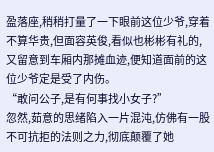盈落座,稍稍打量了一下眼前这位少爷,穿着不算华贵,但面容英俊,看似也彬彬有礼的,又留意到车厢内那摊血迹,便知道面前的这位少爷定是受了内伤。
“敢问公子,是有何事找小女子?”
忽然,茹意的思绪陷入一片混沌,仿佛有一股不可抗拒的法则之力,彻底颠覆了她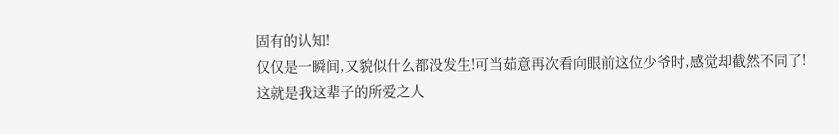固有的认知!
仅仅是一瞬间,又貌似什么都没发生!可当茹意再次看向眼前这位少爷时,感觉却截然不同了!
这就是我这辈子的所爱之人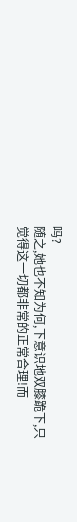吗?
随之,她也不知为何,下意识地双膝跪下,只觉得这一切都非常的正常合理!而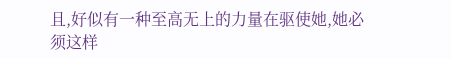且,好似有一种至高无上的力量在驱使她,她必须这样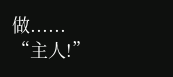做......
“主人!”